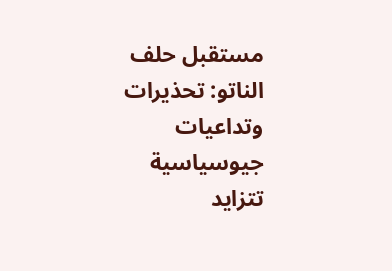مستقبل حلف الناتو: تحذيرات وتداعيات جيوسياسية
تتزايد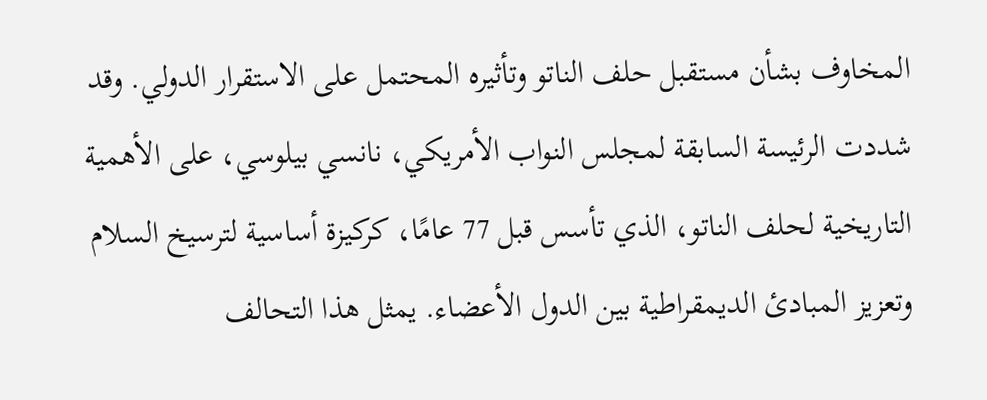المخاوف بشأن مستقبل حلف الناتو وتأثيره المحتمل على الاستقرار الدولي. وقد شددت الرئيسة السابقة لمجلس النواب الأمريكي، نانسي بيلوسي، على الأهمية التاريخية لحلف الناتو، الذي تأسس قبل 77 عامًا، كركيزة أساسية لترسيخ السلام وتعزيز المبادئ الديمقراطية بين الدول الأعضاء. يمثل هذا التحالف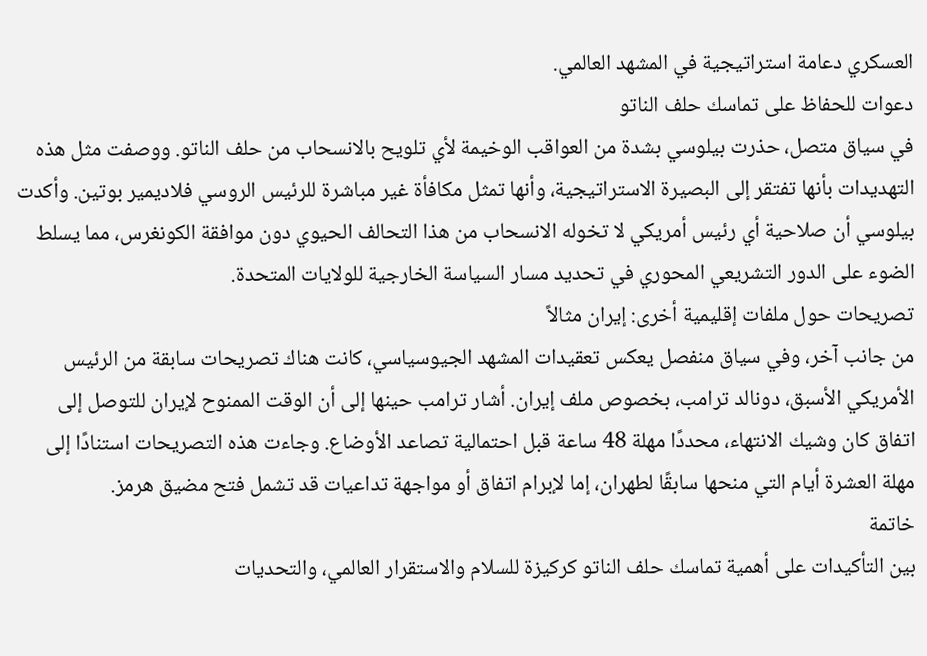العسكري دعامة استراتيجية في المشهد العالمي.
دعوات للحفاظ على تماسك حلف الناتو
في سياق متصل، حذرت بيلوسي بشدة من العواقب الوخيمة لأي تلويح بالانسحاب من حلف الناتو. ووصفت مثل هذه التهديدات بأنها تفتقر إلى البصيرة الاستراتيجية، وأنها تمثل مكافأة غير مباشرة للرئيس الروسي فلاديمير بوتين. وأكدت بيلوسي أن صلاحية أي رئيس أمريكي لا تخوله الانسحاب من هذا التحالف الحيوي دون موافقة الكونغرس، مما يسلط الضوء على الدور التشريعي المحوري في تحديد مسار السياسة الخارجية للولايات المتحدة.
تصريحات حول ملفات إقليمية أخرى: إيران مثالاً
من جانب آخر، وفي سياق منفصل يعكس تعقيدات المشهد الجيوسياسي، كانت هناك تصريحات سابقة من الرئيس الأمريكي الأسبق، دونالد ترامب، بخصوص ملف إيران. أشار ترامب حينها إلى أن الوقت الممنوح لإيران للتوصل إلى اتفاق كان وشيك الانتهاء، محددًا مهلة 48 ساعة قبل احتمالية تصاعد الأوضاع. وجاءت هذه التصريحات استنادًا إلى مهلة العشرة أيام التي منحها سابقًا لطهران، إما لإبرام اتفاق أو مواجهة تداعيات قد تشمل فتح مضيق هرمز.
خاتمة
بين التأكيدات على أهمية تماسك حلف الناتو كركيزة للسلام والاستقرار العالمي، والتحديات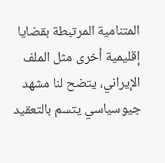المتنامية المرتبطة بقضايا إقليمية أخرى مثل الملف الإيراني، يتضح لنا مشهد جيوسياسي يتسم بالتعقيد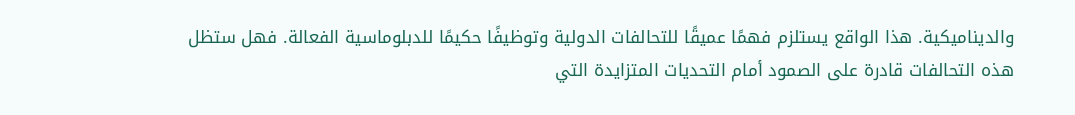والديناميكية. هذا الواقع يستلزم فهمًا عميقًا للتحالفات الدولية وتوظيفًا حكيمًا للدبلوماسية الفعالة. فهل ستظل هذه التحالفات قادرة على الصمود أمام التحديات المتزايدة التي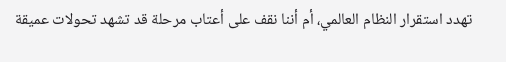تهدد استقرار النظام العالمي، أم أننا نقف على أعتاب مرحلة قد تشهد تحولات عميقة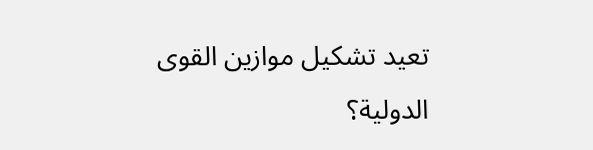تعيد تشكيل موازين القوى الدولية؟